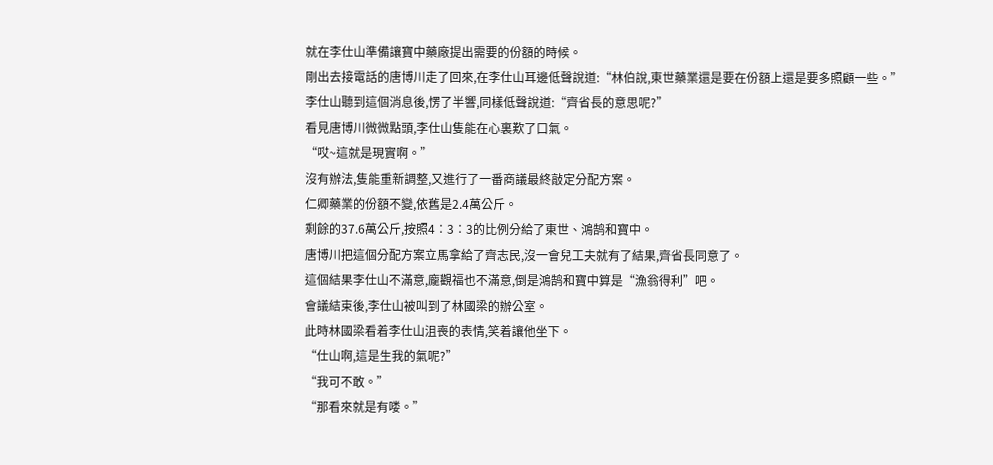就在李仕山準備讓寶中藥廠提出需要的份額的時候。
剛出去接電話的唐博川走了回來,在李仕山耳邊低聲說道:“林伯說,東世藥業還是要在份額上還是要多照顧一些。”
李仕山聽到這個消息後,愣了半響,同樣低聲說道:“齊省長的意思呢?”
看見唐博川微微點頭,李仕山隻能在心裏歎了口氣。
“哎~這就是現實啊。”
沒有辦法,隻能重新調整,又進行了一番商議最終敲定分配方案。
仁卿藥業的份額不變,依舊是2.4萬公斤。
剩餘的37.6萬公斤,按照4∶3∶3的比例分給了東世、鴻鹄和寶中。
唐博川把這個分配方案立馬拿給了齊志民,沒一會兒工夫就有了結果,齊省長同意了。
這個結果李仕山不滿意,龐觀福也不滿意,倒是鴻鹄和寶中算是“漁翁得利”吧。
會議結束後,李仕山被叫到了林國梁的辦公室。
此時林國梁看着李仕山沮喪的表情,笑着讓他坐下。
“仕山啊,這是生我的氣呢?”
“我可不敢。”
“那看來就是有喽。”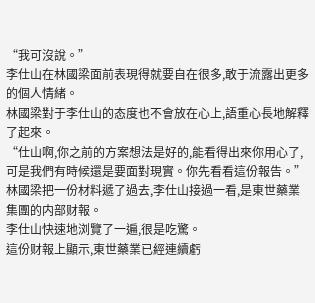“我可沒說。”
李仕山在林國梁面前表現得就要自在很多,敢于流露出更多的個人情緒。
林國梁對于李仕山的态度也不會放在心上,語重心長地解釋了起來。
“仕山啊,你之前的方案想法是好的,能看得出來你用心了,可是我們有時候還是要面對現實。你先看看這份報告。”
林國梁把一份材料遞了過去,李仕山接過一看,是東世藥業集團的内部财報。
李仕山快速地浏覽了一遍,很是吃驚。
這份财報上顯示,東世藥業已經連續虧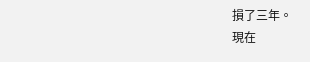損了三年。
現在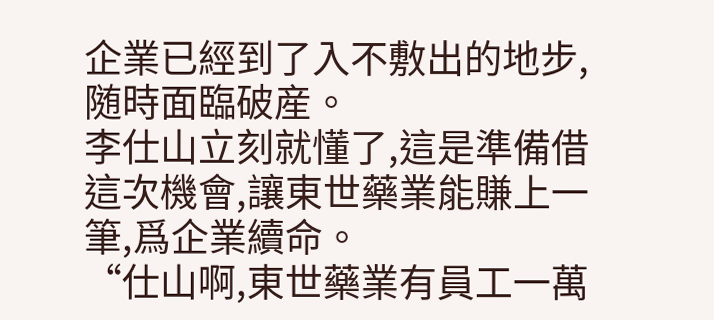企業已經到了入不敷出的地步,随時面臨破産。
李仕山立刻就懂了,這是準備借這次機會,讓東世藥業能賺上一筆,爲企業續命。
“仕山啊,東世藥業有員工一萬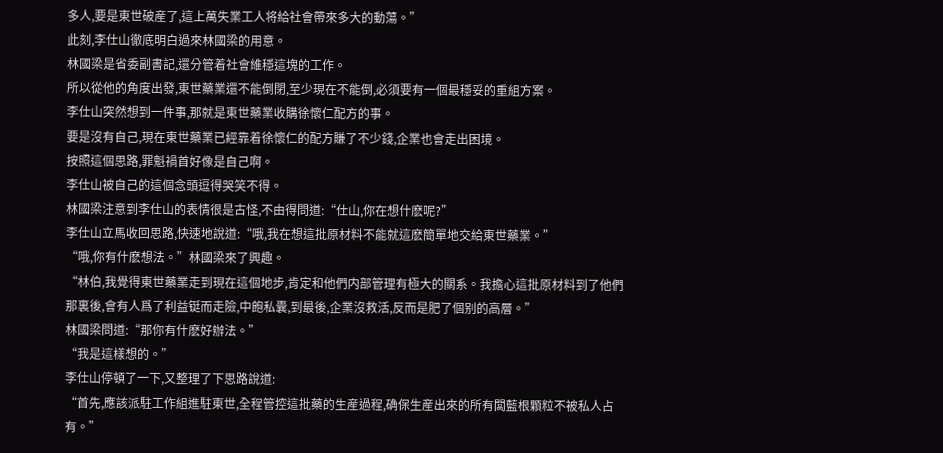多人,要是東世破産了,這上萬失業工人将給社會帶來多大的動蕩。”
此刻,李仕山徹底明白過來林國梁的用意。
林國梁是省委副書記,還分管着社會維穩這塊的工作。
所以從他的角度出發,東世藥業還不能倒閉,至少現在不能倒,必須要有一個最穩妥的重組方案。
李仕山突然想到一件事,那就是東世藥業收購徐懷仁配方的事。
要是沒有自己,現在東世藥業已經靠着徐懷仁的配方賺了不少錢,企業也會走出困境。
按照這個思路,罪魁禍首好像是自己啊。
李仕山被自己的這個念頭逗得哭笑不得。
林國梁注意到李仕山的表情很是古怪,不由得問道:“仕山,你在想什麽呢?”
李仕山立馬收回思路,快速地說道:“哦,我在想這批原材料不能就這麽簡單地交給東世藥業。”
“哦,你有什麽想法。”林國梁來了興趣。
“林伯,我覺得東世藥業走到現在這個地步,肯定和他們内部管理有極大的關系。我擔心這批原材料到了他們那裏後,會有人爲了利益铤而走險,中飽私囊,到最後,企業沒救活,反而是肥了個别的高層。”
林國梁問道:“那你有什麽好辦法。”
“我是這樣想的。”
李仕山停頓了一下,又整理了下思路說道:
“首先,應該派駐工作組進駐東世,全程管控這批藥的生産過程,确保生産出來的所有闆藍根顆粒不被私人占有。”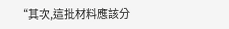“其次,這批材料應該分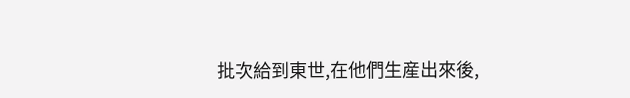批次給到東世,在他們生産出來後,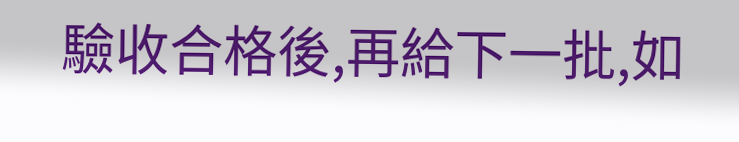驗收合格後,再給下一批,如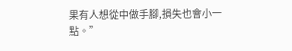果有人想從中做手腳,損失也會小一點。”